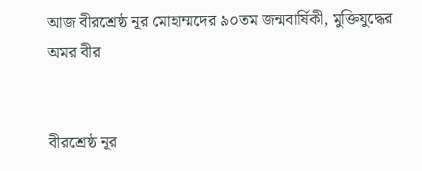আজ বীরশ্রেষ্ঠ নূর মোহাম্মদের ৯০তম জন্মবার্ষিকী, মুক্তিযুদ্ধের অমর বীর


বীরশ্রেষ্ঠ নূর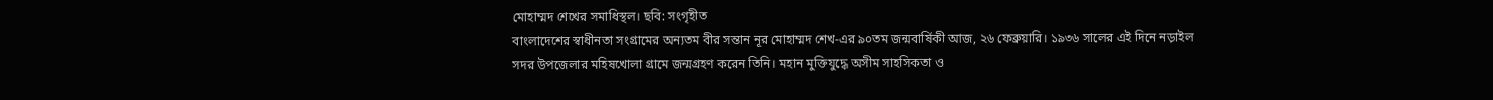মোহাম্মদ শেখের সমাধিস্থল। ছবি: সংগৃহীত
বাংলাদেশের স্বাধীনতা সংগ্রামের অন্যতম বীর সন্তান নূর মোহাম্মদ শেখ-এর ৯০তম জন্মবার্ষিকী আজ, ২৬ ফেব্রুয়ারি। ১৯৩৬ সালের এই দিনে নড়াইল সদর উপজেলার মহিষখোলা গ্রামে জন্মগ্রহণ করেন তিনি। মহান মুক্তিযুদ্ধে অসীম সাহসিকতা ও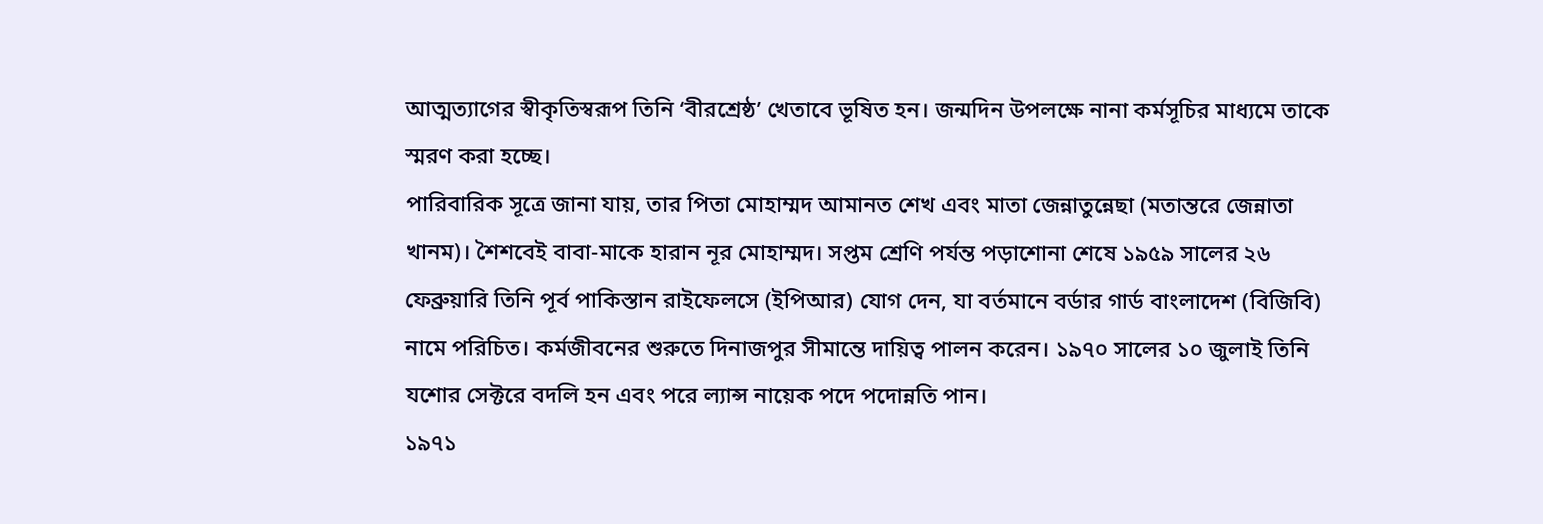আত্মত্যাগের স্বীকৃতিস্বরূপ তিনি ‘বীরশ্রেষ্ঠ’ খেতাবে ভূষিত হন। জন্মদিন উপলক্ষে নানা কর্মসূচির মাধ্যমে তাকে স্মরণ করা হচ্ছে।
পারিবারিক সূত্রে জানা যায়, তার পিতা মোহাম্মদ আমানত শেখ এবং মাতা জেন্নাতুন্নেছা (মতান্তরে জেন্নাতা খানম)। শৈশবেই বাবা-মাকে হারান নূর মোহাম্মদ। সপ্তম শ্রেণি পর্যন্ত পড়াশোনা শেষে ১৯৫৯ সালের ২৬ ফেব্রুয়ারি তিনি পূর্ব পাকিস্তান রাইফেলসে (ইপিআর) যোগ দেন, যা বর্তমানে বর্ডার গার্ড বাংলাদেশ (বিজিবি) নামে পরিচিত। কর্মজীবনের শুরুতে দিনাজপুর সীমান্তে দায়িত্ব পালন করেন। ১৯৭০ সালের ১০ জুলাই তিনি যশোর সেক্টরে বদলি হন এবং পরে ল্যান্স নায়েক পদে পদোন্নতি পান।
১৯৭১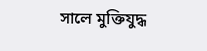সালে মুক্তিযুদ্ধ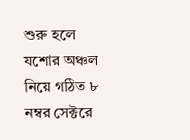শুরু হলে যশোর অঞ্চল নিয়ে গঠিত ৮ নম্বর সেক্টরে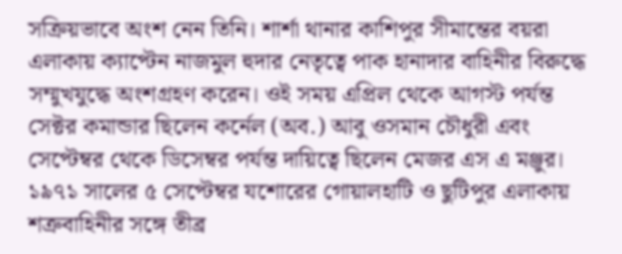সক্রিয়ভাবে অংশ নেন তিনি। শার্শা থানার কাশিপুর সীমান্তের বয়রা এলাকায় ক্যাপ্টেন নাজমুল হুদার নেতৃত্বে পাক হানাদার বাহিনীর বিরুদ্ধে সম্মুখযুদ্ধে অংশগ্রহণ করেন। ওই সময় এপ্রিল থেকে আগস্ট পর্যন্ত সেক্টর কমান্ডার ছিলেন কর্নেল (অব.) আবু ওসমান চৌধুরী এবং সেপ্টেম্বর থেকে ডিসেম্বর পর্যন্ত দায়িত্বে ছিলেন মেজর এস এ মঞ্জুর।
১৯৭১ সালের ৫ সেপ্টেম্বর যশোরের গোয়ালহাটি ও ছুটিপুর এলাকায় শত্রুবাহিনীর সঙ্গে তীব্র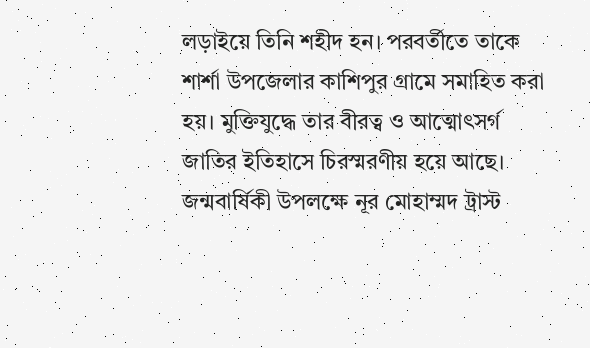লড়াইয়ে তিনি শহীদ হন। পরবর্তীতে তাকে শার্শা উপজেলার কাশিপুর গ্রামে সমাহিত করা হয়। মুক্তিযুদ্ধে তার বীরত্ব ও আত্মোৎসর্গ জাতির ইতিহাসে চিরস্মরণীয় হয়ে আছে।
জন্মবার্ষিকী উপলক্ষে নূর মোহাম্মদ ট্রাস্ট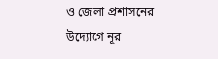ও জেলা প্রশাসনের উদ্যোগে নূর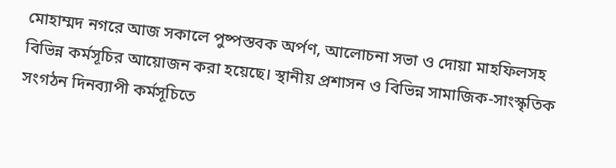মোহাম্মদ নগরে আজ সকালে পুষ্পস্তবক অর্পণ, আলোচনা সভা ও দোয়া মাহফিলসহ বিভিন্ন কর্মসূচির আয়োজন করা হয়েছে। স্থানীয় প্রশাসন ও বিভিন্ন সামাজিক-সাংস্কৃতিক সংগঠন দিনব্যাপী কর্মসূচিতে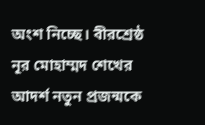অংশ নিচ্ছে। বীরশ্রেষ্ঠ নূর মোহাম্মদ শেখের আদর্শ নতুন প্রজন্মকে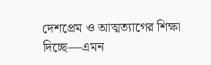দেশপ্রেম ও আত্মত্যাগের শিক্ষা দিচ্ছে—এমন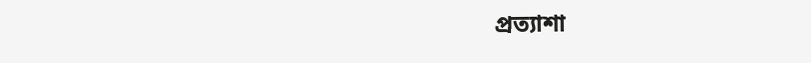প্রত্যাশা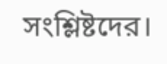সংশ্লিষ্টদের।